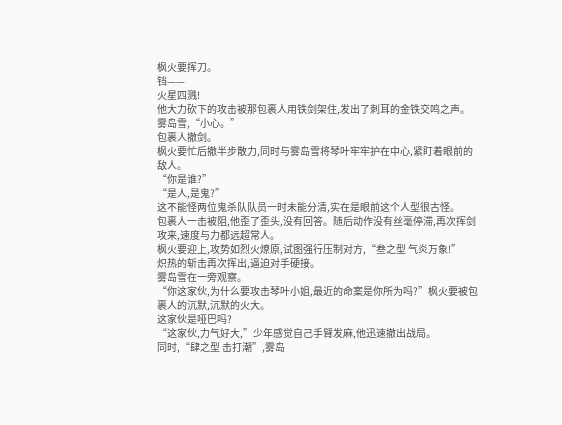枫火要挥刀。
铛——
火星四溅!
他大力砍下的攻击被那包裹人用铁剑架住,发出了刺耳的金铁交鸣之声。
雾岛雪,“小心。”
包裹人撤剑。
枫火要忙后撤半步散力,同时与雾岛雪将琴叶牢牢护在中心,紧盯着眼前的敌人。
“你是谁?”
“是人,是鬼?”
这不能怪两位鬼杀队队员一时未能分清,实在是眼前这个人型很古怪。
包裹人一击被阻,他歪了歪头,没有回答。随后动作没有丝毫停滞,再次挥剑攻来,速度与力都远超常人。
枫火要迎上,攻势如烈火燎原,试图强行压制对方,“叁之型 气炎万象!”
炽热的斩击再次挥出,逼迫对手硬接。
雾岛雪在一旁观察。
“你这家伙,为什么要攻击琴叶小姐,最近的命案是你所为吗?”枫火要被包裹人的沉默,沉默的火大。
这家伙是哑巴吗?
“这家伙,力气好大,”少年感觉自己手臂发麻,他迅速撤出战局。
同时,“肆之型 击打潮”,雾岛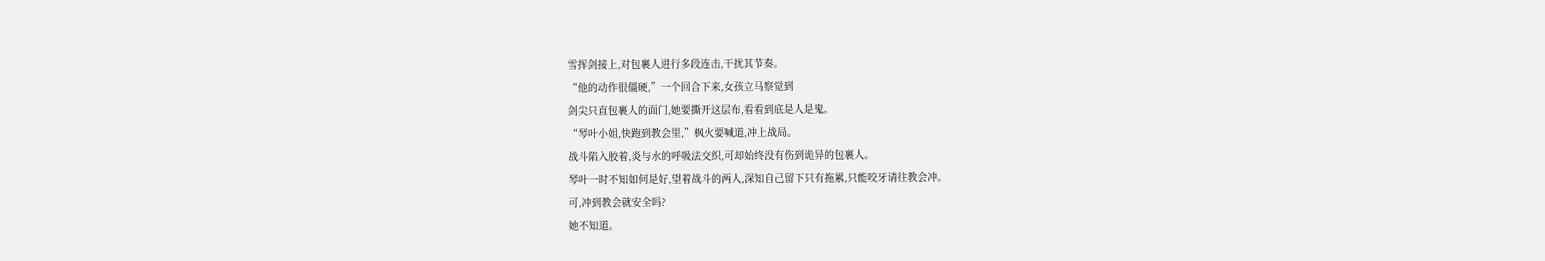雪挥剑接上,对包裹人进行多段连击,干扰其节奏。
“他的动作很僵硬,”一个回合下来,女孩立马察觉到
剑尖只直包裹人的面门,她要撕开这层布,看看到底是人是鬼。
“琴叶小姐,快跑到教会里,”枫火要喊道,冲上战局。
战斗陷入胶着,炎与水的呼吸法交织,可却始终没有伤到诡异的包裹人。
琴叶一时不知如何是好,望着战斗的两人,深知自己留下只有拖累,只能咬牙请往教会冲。
可,冲到教会就安全吗?
她不知道。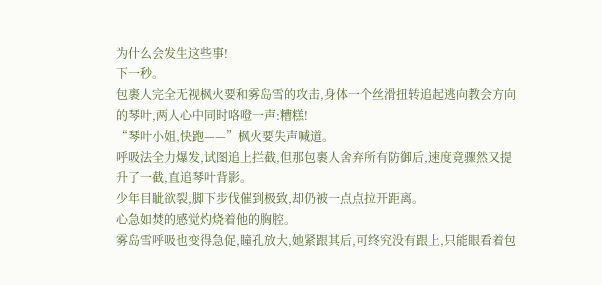为什么会发生这些事!
下一秒。
包裹人完全无视枫火要和雾岛雪的攻击,身体一个丝滑扭转追起逃向教会方向的琴叶,两人心中同时咯噔一声:糟糕!
“琴叶小姐,快跑——”枫火要失声喊道。
呼吸法全力爆发,试图追上拦截,但那包裹人舍弃所有防御后,速度竟骤然又提升了一截,直追琴叶背影。
少年目眦欲裂,脚下步伐催到极致,却仍被一点点拉开距离。
心急如焚的感觉灼烧着他的胸腔。
雾岛雪呼吸也变得急促,瞳孔放大,她紧跟其后,可终究没有跟上,只能眼看着包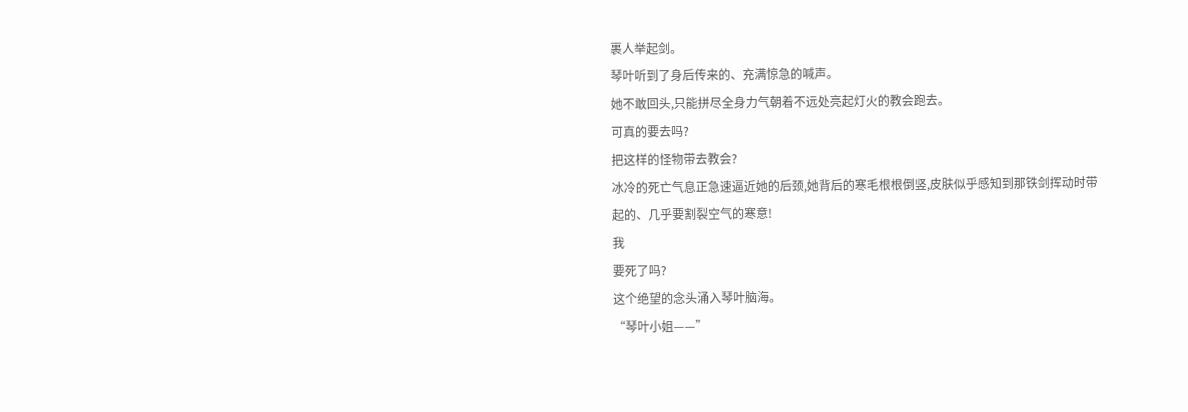裹人举起剑。
琴叶听到了身后传来的、充满惊急的喊声。
她不敢回头,只能拼尽全身力气朝着不远处亮起灯火的教会跑去。
可真的要去吗?
把这样的怪物带去教会?
冰冷的死亡气息正急速逼近她的后颈,她背后的寒毛根根倒竖,皮肤似乎感知到那铁剑挥动时带起的、几乎要割裂空气的寒意!
我
要死了吗?
这个绝望的念头涌入琴叶脑海。
“琴叶小姐——”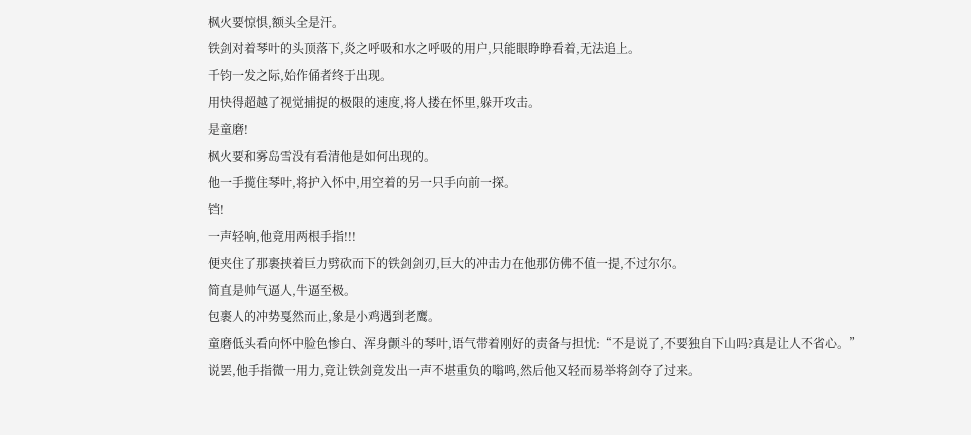枫火要惊惧,额头全是汗。
铁剑对着琴叶的头顶落下,炎之呼吸和水之呼吸的用户,只能眼睁睁看着,无法追上。
千钧一发之际,始作俑者终于出现。
用快得超越了视觉捕捉的极限的速度,将人搂在怀里,躲开攻击。
是童磨!
枫火要和雾岛雪没有看清他是如何出现的。
他一手揽住琴叶,将护入怀中,用空着的另一只手向前一探。
铛!
一声轻响,他竟用两根手指!!!
便夹住了那裹挟着巨力劈砍而下的铁剑剑刃,巨大的冲击力在他那仿佛不值一提,不过尔尔。
简直是帅气逼人,牛逼至极。
包裹人的冲势戛然而止,象是小鸡遇到老鹰。
童磨低头看向怀中脸色惨白、浑身颤斗的琴叶,语气带着刚好的责备与担忧:“不是说了,不要独自下山吗?真是让人不省心。”
说罢,他手指微一用力,竟让铁剑竟发出一声不堪重负的嗡鸣,然后他又轻而易举将剑夺了过来。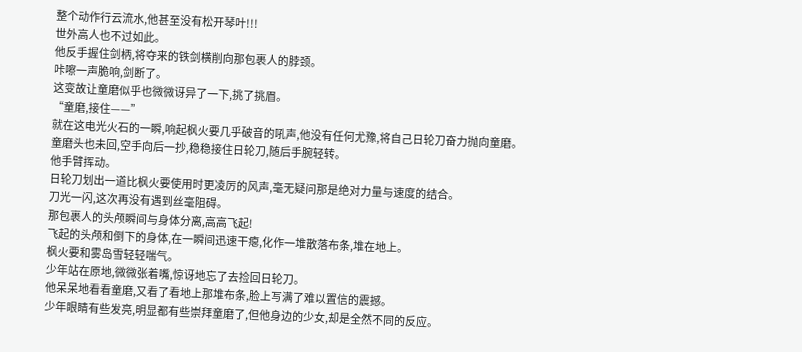整个动作行云流水,他甚至没有松开琴叶!!!
世外高人也不过如此。
他反手握住剑柄,将夺来的铁剑横削向那包裹人的脖颈。
咔嚓一声脆响,剑断了。
这变故让童磨似乎也微微讶异了一下,挑了挑眉。
“童磨,接住——”
就在这电光火石的一瞬,响起枫火要几乎破音的吼声,他没有任何尤豫,将自己日轮刀奋力抛向童磨。
童磨头也未回,空手向后一抄,稳稳接住日轮刀,随后手腕轻转。
他手臂挥动。
日轮刀划出一道比枫火要使用时更凌厉的风声,毫无疑问那是绝对力量与速度的结合。
刀光一闪,这次再没有遇到丝毫阻碍。
那包裹人的头颅瞬间与身体分离,高高飞起!
飞起的头颅和倒下的身体,在一瞬间迅速干瘪,化作一堆散落布条,堆在地上。
枫火要和雾岛雪轻轻喘气。
少年站在原地,微微张着嘴,惊讶地忘了去捡回日轮刀。
他呆呆地看看童磨,又看了看地上那堆布条,脸上写满了难以置信的震撼。
少年眼睛有些发亮,明显都有些崇拜童磨了,但他身边的少女,却是全然不同的反应。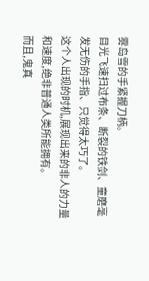雾岛雪的手紧握刀柄。
目光飞速扫过布条、断裂的铁剑、童磨毫发无伤的手指、只觉得太巧了。
这个人出现的时机,展现出来的非人的力量和速度,绝非普通人类所能拥有。
而且,鬼真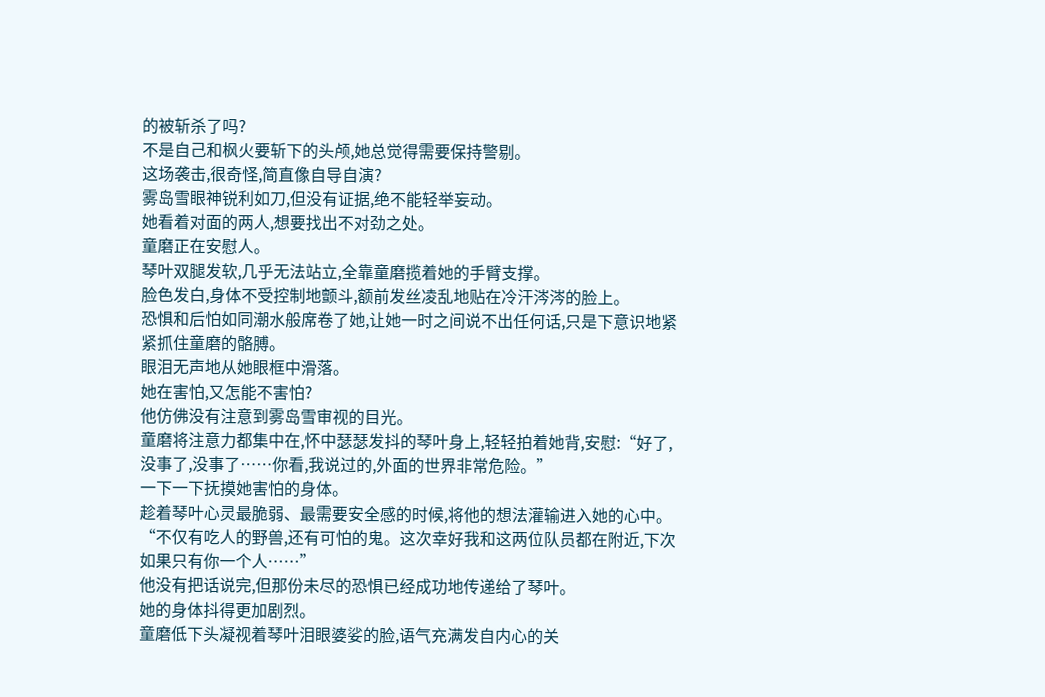的被斩杀了吗?
不是自己和枫火要斩下的头颅,她总觉得需要保持警剔。
这场袭击,很奇怪,简直像自导自演?
雾岛雪眼神锐利如刀,但没有证据,绝不能轻举妄动。
她看着对面的两人,想要找出不对劲之处。
童磨正在安慰人。
琴叶双腿发软,几乎无法站立,全靠童磨揽着她的手臂支撑。
脸色发白,身体不受控制地颤斗,额前发丝凌乱地贴在冷汗涔涔的脸上。
恐惧和后怕如同潮水般席卷了她,让她一时之间说不出任何话,只是下意识地紧紧抓住童磨的骼膊。
眼泪无声地从她眼框中滑落。
她在害怕,又怎能不害怕?
他仿佛没有注意到雾岛雪审视的目光。
童磨将注意力都集中在,怀中瑟瑟发抖的琴叶身上,轻轻拍着她背,安慰:“好了,没事了,没事了……你看,我说过的,外面的世界非常危险。”
一下一下抚摸她害怕的身体。
趁着琴叶心灵最脆弱、最需要安全感的时候,将他的想法灌输进入她的心中。
“不仅有吃人的野兽,还有可怕的鬼。这次幸好我和这两位队员都在附近,下次如果只有你一个人……”
他没有把话说完,但那份未尽的恐惧已经成功地传递给了琴叶。
她的身体抖得更加剧烈。
童磨低下头凝视着琴叶泪眼婆娑的脸,语气充满发自内心的关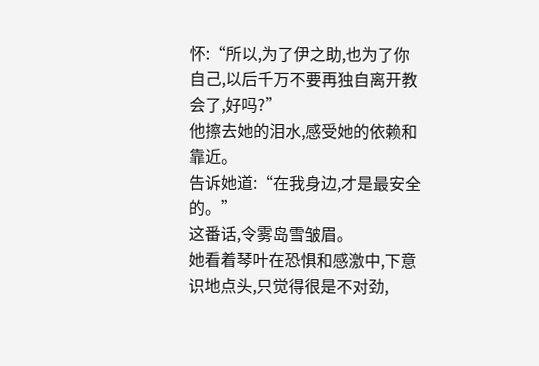怀:“所以,为了伊之助,也为了你自己,以后千万不要再独自离开教会了,好吗?”
他擦去她的泪水,感受她的依赖和靠近。
告诉她道:“在我身边,才是最安全的。”
这番话,令雾岛雪皱眉。
她看着琴叶在恐惧和感激中,下意识地点头,只觉得很是不对劲,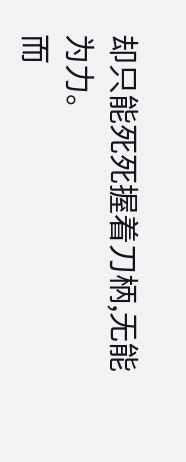却只能死死握着刀柄,无能为力。
而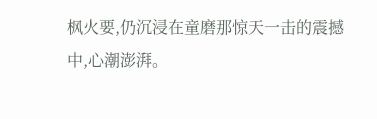枫火要,仍沉浸在童磨那惊天一击的震撼中,心潮澎湃。